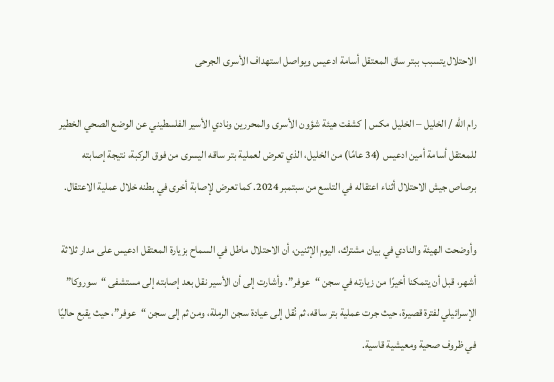الاحتلال يتسبب ببتر ساق المعتقل أسامة ادعيس ويواصل استهداف الأسرى الجرحى

رام الله / الخليل – الخليل مكس | كشفت هيئة شؤون الأسرى والمحررين ونادي الأسير الفلسطيني عن الوضع الصحي الخطير للمعتقل أسامة أمين ادعيس (34 عامًا) من الخليل، الذي تعرض لعملية بتر ساقه اليسرى من فوق الركبة، نتيجة إصابته برصاص جيش الاحتلال أثناء اعتقاله في التاسع من سبتمبر 2024. كما تعرض لإصابة أخرى في بطنه خلال عملية الاعتقال.

وأوضحت الهيئة والنادي في بيان مشترك، اليوم الإثنين، أن الاحتلال ماطل في السماح بزيارة المعتقل ادعيس على مدار ثلاثة أشهر، قبل أن يتمكنا أخيرًا من زيارته في سجن “عوفر”. وأشارت إلى أن الأسير نقل بعد إصابته إلى مستشفى “سوروكا” الإسرائيلي لفترة قصيرة، حيث جرت عملية بتر ساقه، ثم نُقل إلى عيادة سجن الرملة، ومن ثم إلى سجن “عوفر”، حيث يقبع حاليًا في ظروف صحية ومعيشية قاسية.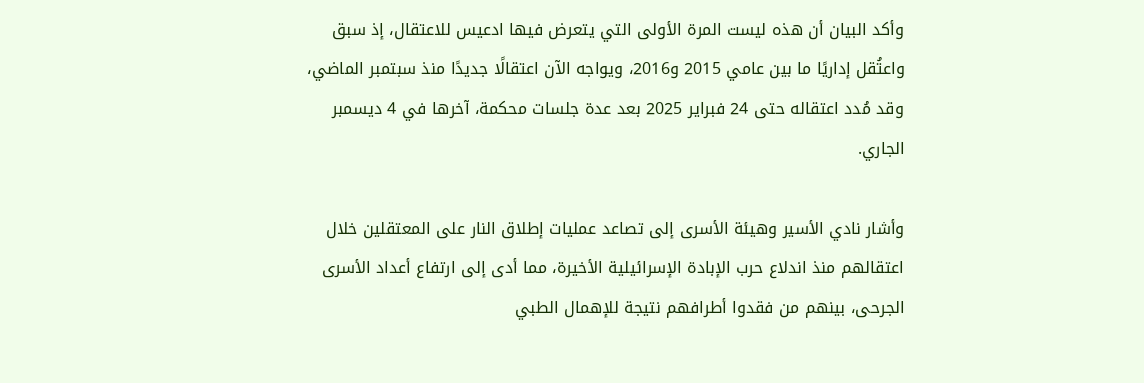وأكد البيان أن هذه ليست المرة الأولى التي يتعرض فيها ادعيس للاعتقال، إذ سبق واعتُقل إداريًا ما بين عامي 2015 و2016، ويواجه الآن اعتقالًا جديدًا منذ سبتمبر الماضي، وقد مُدد اعتقاله حتى 24 فبراير 2025 بعد عدة جلسات محكمة، آخرها في 4 ديسمبر الجاري.

وأشار نادي الأسير وهيئة الأسرى إلى تصاعد عمليات إطلاق النار على المعتقلين خلال اعتقالهم منذ اندلاع حرب الإبادة الإسرائيلية الأخيرة، مما أدى إلى ارتفاع أعداد الأسرى الجرحى، بينهم من فقدوا أطرافهم نتيجة للإهمال الطبي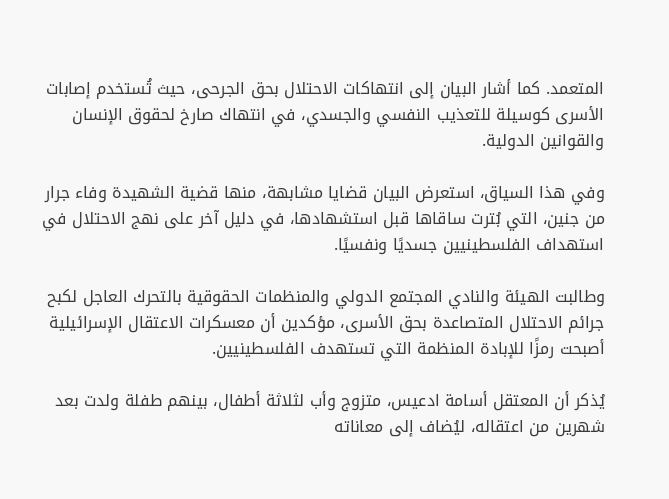المتعمد. كما أشار البيان إلى انتهاكات الاحتلال بحق الجرحى، حيث تُستخدم إصابات الأسرى كوسيلة للتعذيب النفسي والجسدي، في انتهاك صارخ لحقوق الإنسان والقوانين الدولية.

وفي هذا السياق، استعرض البيان قضايا مشابهة، منها قضية الشهيدة وفاء جرار من جنين، التي بُترت ساقاها قبل استشهادها، في دليل آخر على نهج الاحتلال في استهداف الفلسطينيين جسديًا ونفسيًا.

وطالبت الهيئة والنادي المجتمع الدولي والمنظمات الحقوقية بالتحرك العاجل لكبح جرائم الاحتلال المتصاعدة بحق الأسرى، مؤكدين أن معسكرات الاعتقال الإسرائيلية أصبحت رمزًا للإبادة المنظمة التي تستهدف الفلسطينيين.

يُذكر أن المعتقل أسامة ادعيس، متزوج وأب لثلاثة أطفال، بينهم طفلة ولدت بعد شهرين من اعتقاله، ليُضاف إلى معاناته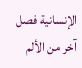الإنسانية فصل آخر من الألم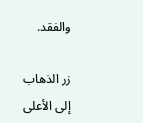والفقد.

زر الذهاب إلى الأعلى